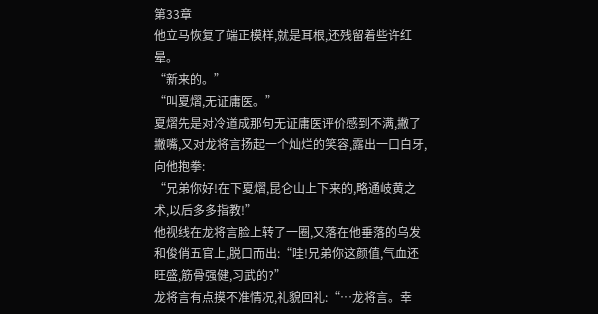第33章
他立马恢复了端正模样,就是耳根,还残留着些许红晕。
“新来的。”
“叫夏熠,无证庸医。”
夏熠先是对冷道成那句无证庸医评价感到不满,撇了撇嘴,又对龙将言扬起一个灿烂的笑容,露出一口白牙,向他抱拳:
“兄弟你好!在下夏熠,昆仑山上下来的,略通岐黄之术,以后多多指教!”
他视线在龙将言脸上转了一圈,又落在他垂落的乌发和俊俏五官上,脱口而出:“哇!兄弟你这颜值,气血还旺盛,筋骨强健,习武的?”
龙将言有点摸不准情况,礼貌回礼:“…龙将言。幸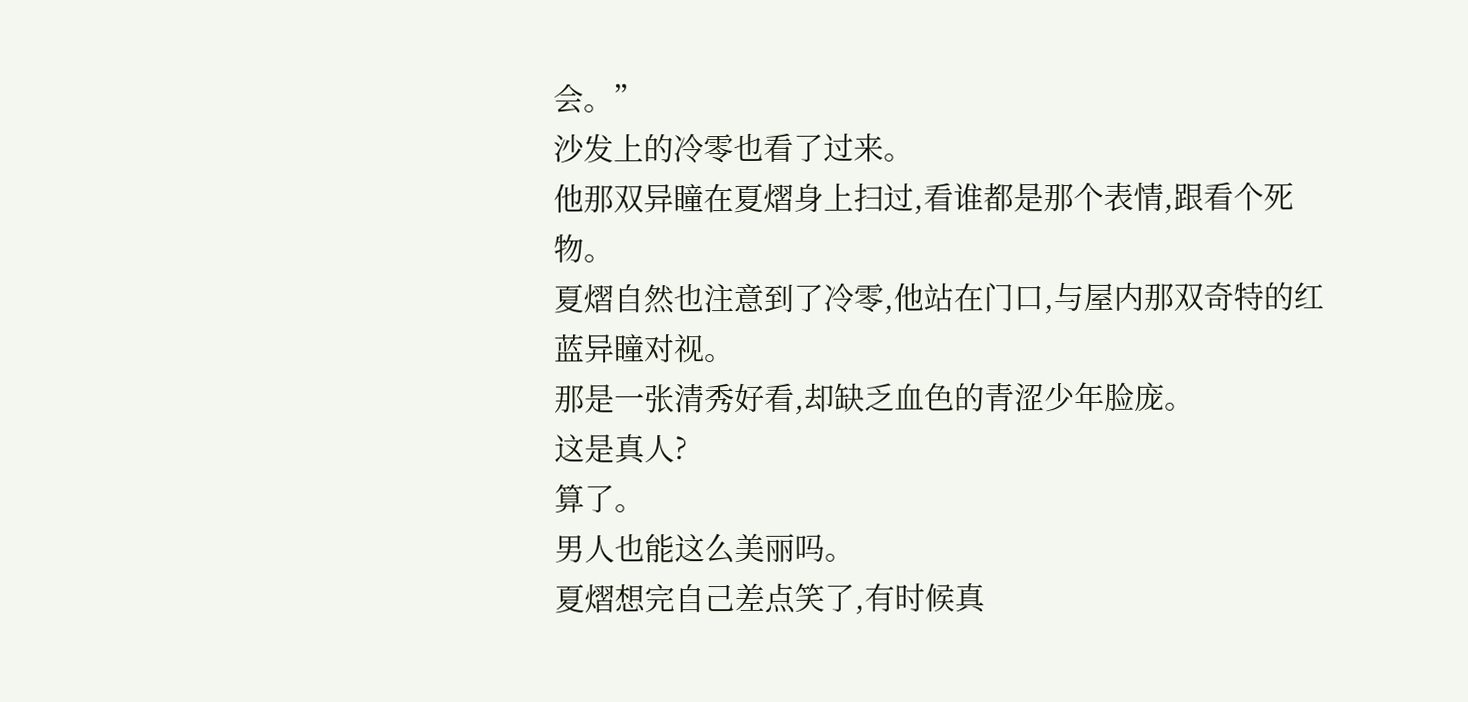会。”
沙发上的冷零也看了过来。
他那双异瞳在夏熠身上扫过,看谁都是那个表情,跟看个死物。
夏熠自然也注意到了冷零,他站在门口,与屋内那双奇特的红蓝异瞳对视。
那是一张清秀好看,却缺乏血色的青涩少年脸庞。
这是真人?
算了。
男人也能这么美丽吗。
夏熠想完自己差点笑了,有时候真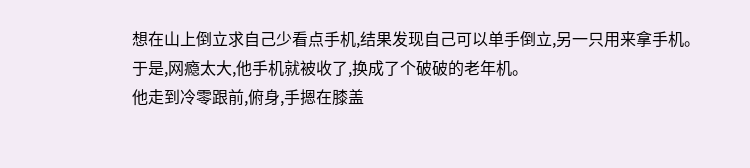想在山上倒立求自己少看点手机,结果发现自己可以单手倒立,另一只用来拿手机。
于是,网瘾太大,他手机就被收了,换成了个破破的老年机。
他走到冷零跟前,俯身,手摁在膝盖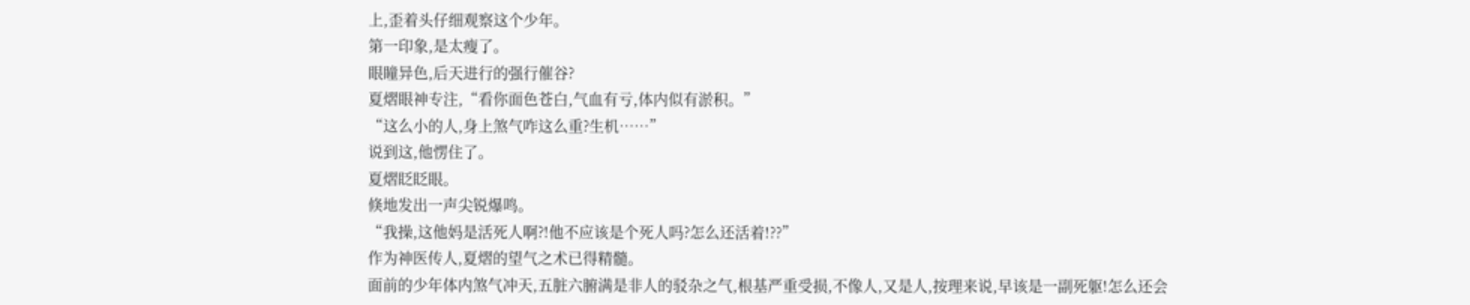上,歪着头仔细观察这个少年。
第一印象,是太瘦了。
眼瞳异色,后天进行的强行催谷?
夏熠眼神专注,“看你面色苍白,气血有亏,体内似有淤积。”
“这么小的人,身上煞气咋这么重?生机……”
说到这,他愣住了。
夏熠眨眨眼。
倏地发出一声尖锐爆鸣。
“我操,这他妈是活死人啊?!他不应该是个死人吗?怎么还活着!??”
作为神医传人,夏熠的望气之术已得精髓。
面前的少年体内煞气冲天,五脏六腑满是非人的驳杂之气,根基严重受损,不像人,又是人,按理来说,早该是一副死躯!怎么还会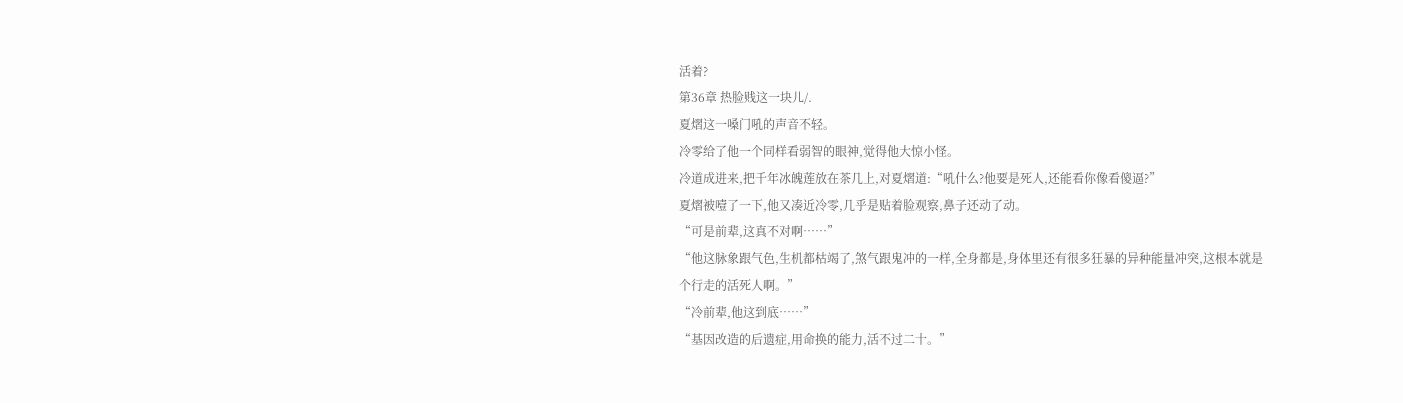活着?
第36章 热脸贱这一块儿/.
夏熠这一嗓门吼的声音不轻。
冷零给了他一个同样看弱智的眼神,觉得他大惊小怪。
冷道成进来,把千年冰魄莲放在茶几上,对夏熠道:“吼什么?他要是死人,还能看你像看傻逼?”
夏熠被噎了一下,他又凑近冷零,几乎是贴着脸观察,鼻子还动了动。
“可是前辈,这真不对啊……”
“他这脉象跟气色,生机都枯竭了,煞气跟鬼冲的一样,全身都是,身体里还有很多狂暴的异种能量冲突,这根本就是个行走的活死人啊。”
“冷前辈,他这到底……”
“基因改造的后遗症,用命换的能力,活不过二十。”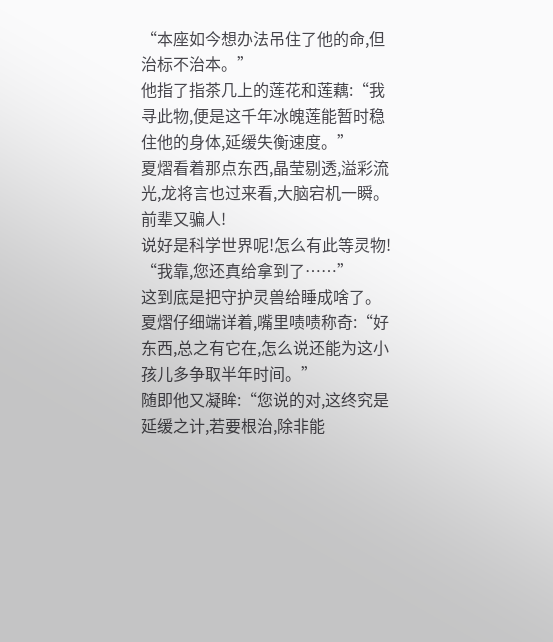“本座如今想办法吊住了他的命,但治标不治本。”
他指了指茶几上的莲花和莲藕:“我寻此物,便是这千年冰魄莲能暂时稳住他的身体,延缓失衡速度。”
夏熠看着那点东西,晶莹剔透,溢彩流光,龙将言也过来看,大脑宕机一瞬。
前辈又骗人!
说好是科学世界呢!怎么有此等灵物!
“我靠,您还真给拿到了……”
这到底是把守护灵兽给睡成啥了。
夏熠仔细端详着,嘴里啧啧称奇:“好东西,总之有它在,怎么说还能为这小孩儿多争取半年时间。”
随即他又凝眸:“您说的对,这终究是延缓之计,若要根治,除非能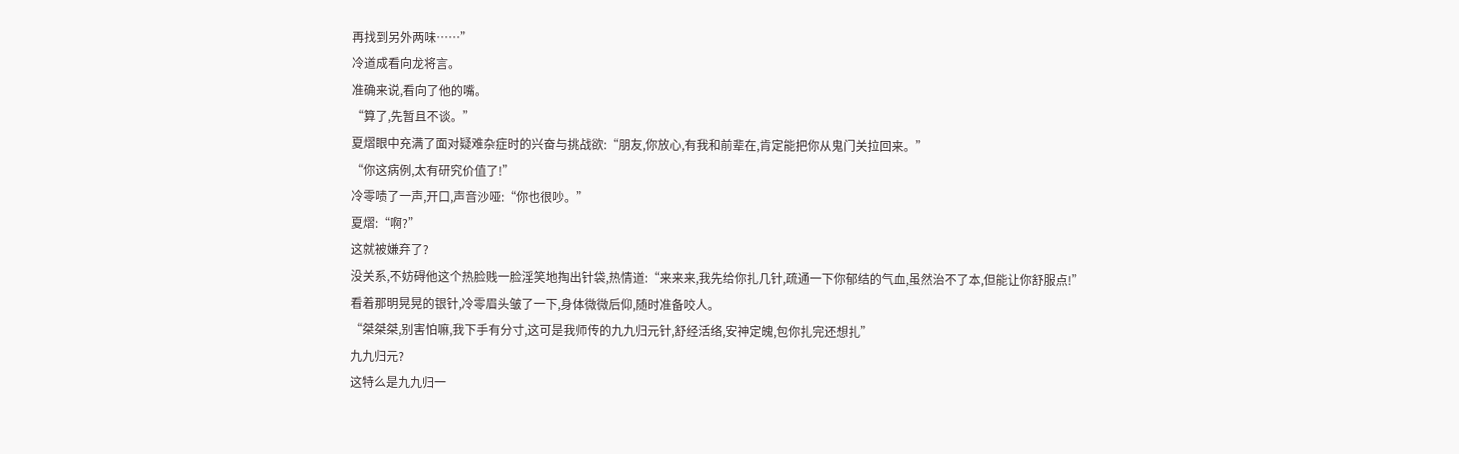再找到另外两味……”
冷道成看向龙将言。
准确来说,看向了他的嘴。
“算了,先暂且不谈。”
夏熠眼中充满了面对疑难杂症时的兴奋与挑战欲:“朋友,你放心,有我和前辈在,肯定能把你从鬼门关拉回来。”
“你这病例,太有研究价值了!”
冷零啧了一声,开口,声音沙哑:“你也很吵。”
夏熠:“啊?”
这就被嫌弃了?
没关系,不妨碍他这个热脸贱一脸淫笑地掏出针袋,热情道:“来来来,我先给你扎几针,疏通一下你郁结的气血,虽然治不了本,但能让你舒服点!”
看着那明晃晃的银针,冷零眉头皱了一下,身体微微后仰,随时准备咬人。
“桀桀桀,别害怕嘛,我下手有分寸,这可是我师传的九九归元针,舒经活络,安神定魄,包你扎完还想扎”
九九归元?
这特么是九九归一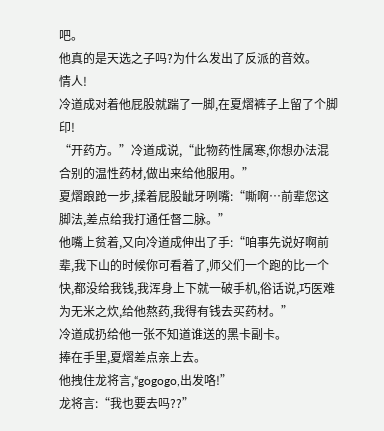吧。
他真的是天选之子吗?为什么发出了反派的音效。
情人!
冷道成对着他屁股就踹了一脚,在夏熠裤子上留了个脚印!
“开药方。”冷道成说,“此物药性属寒,你想办法混合别的温性药材,做出来给他服用。”
夏熠踉跄一步,揉着屁股龇牙咧嘴:“嘶啊…前辈您这脚法,差点给我打通任督二脉。”
他嘴上贫着,又向冷道成伸出了手:“咱事先说好啊前辈,我下山的时候你可看着了,师父们一个跑的比一个快,都没给我钱,我浑身上下就一破手机,俗话说,巧医难为无米之炊,给他熬药,我得有钱去买药材。”
冷道成扔给他一张不知道谁送的黑卡副卡。
捧在手里,夏熠差点亲上去。
他拽住龙将言,“gogogo,出发咯!”
龙将言:“我也要去吗??”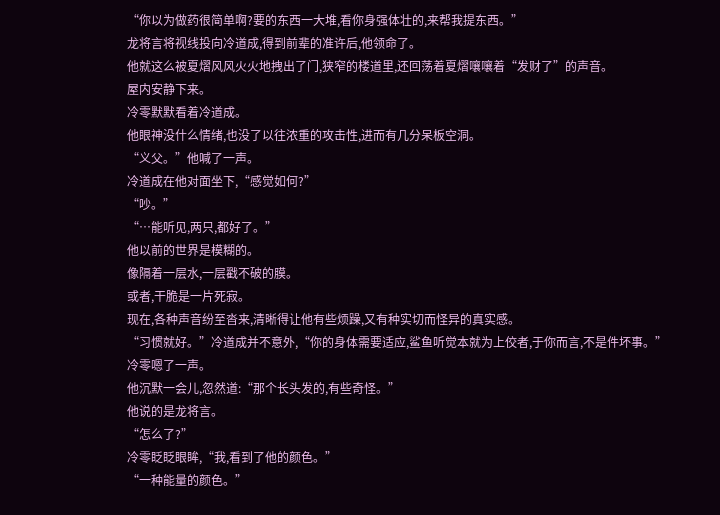“你以为做药很简单啊?要的东西一大堆,看你身强体壮的,来帮我提东西。”
龙将言将视线投向冷道成,得到前辈的准许后,他领命了。
他就这么被夏熠风风火火地拽出了门,狭窄的楼道里,还回荡着夏熠嚷嚷着“发财了”的声音。
屋内安静下来。
冷零默默看着冷道成。
他眼神没什么情绪,也没了以往浓重的攻击性,进而有几分呆板空洞。
“义父。”他喊了一声。
冷道成在他对面坐下,“感觉如何?”
“吵。”
“…能听见,两只,都好了。”
他以前的世界是模糊的。
像隔着一层水,一层戳不破的膜。
或者,干脆是一片死寂。
现在,各种声音纷至沓来,清晰得让他有些烦躁,又有种实切而怪异的真实感。
“习惯就好。”冷道成并不意外,“你的身体需要适应,鲨鱼听觉本就为上佼者,于你而言,不是件坏事。”
冷零嗯了一声。
他沉默一会儿,忽然道:“那个长头发的,有些奇怪。”
他说的是龙将言。
“怎么了?”
冷零眨眨眼眸,“我,看到了他的颜色。”
“一种能量的颜色。”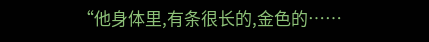“他身体里,有条很长的,金色的……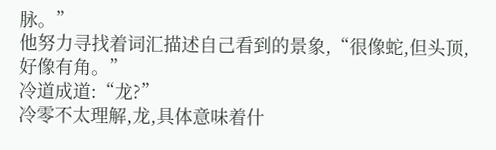脉。”
他努力寻找着词汇描述自己看到的景象,“很像蛇,但头顶,好像有角。”
冷道成道:“龙?”
冷零不太理解,龙,具体意味着什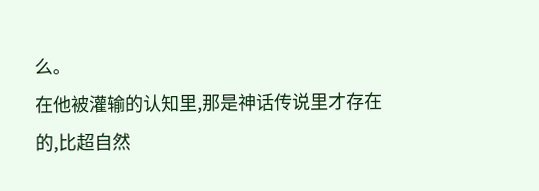么。
在他被灌输的认知里,那是神话传说里才存在的,比超自然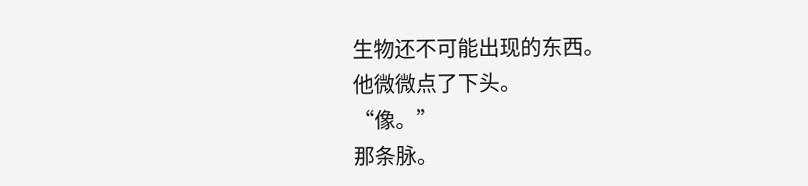生物还不可能出现的东西。
他微微点了下头。
“像。”
那条脉。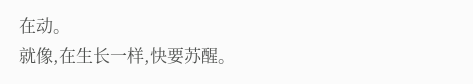在动。
就像,在生长一样,快要苏醒。